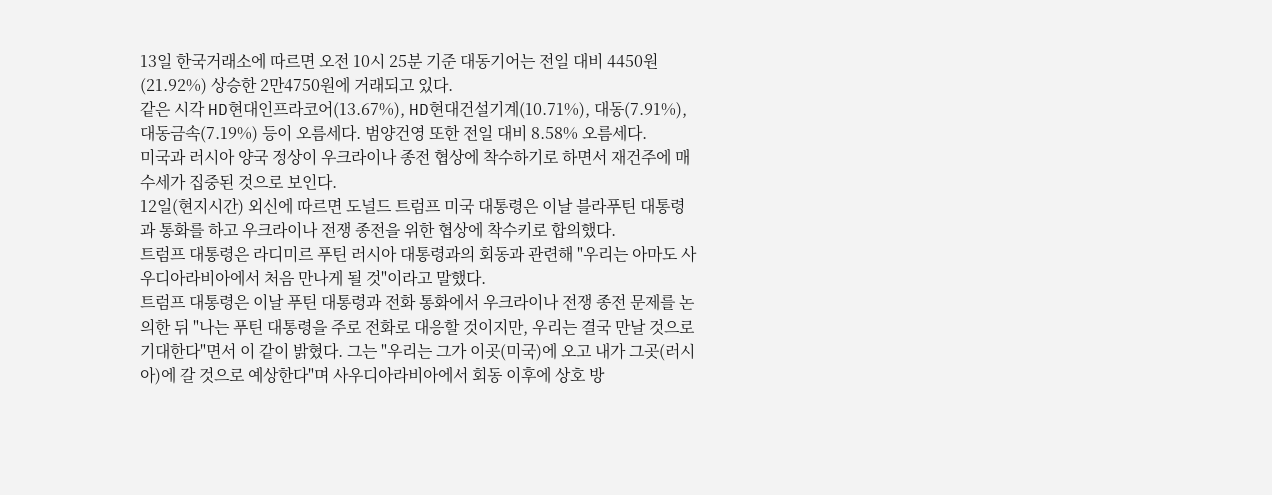13일 한국거래소에 따르면 오전 10시 25분 기준 대동기어는 전일 대비 4450원(21.92%) 상승한 2만4750원에 거래되고 있다.
같은 시각 HD현대인프라코어(13.67%), HD현대건설기계(10.71%), 대동(7.91%), 대동금속(7.19%) 등이 오름세다. 범양건영 또한 전일 대비 8.58% 오름세다.
미국과 러시아 양국 정상이 우크라이나 종전 협상에 착수하기로 하면서 재건주에 매수세가 집중된 것으로 보인다.
12일(현지시간) 외신에 따르면 도널드 트럼프 미국 대통령은 이날 블라푸틴 대통령과 통화를 하고 우크라이나 전쟁 종전을 위한 협상에 착수키로 합의했다.
트럼프 대통령은 라디미르 푸틴 러시아 대통령과의 회동과 관련해 "우리는 아마도 사우디아라비아에서 처음 만나게 될 것"이라고 말했다.
트럼프 대통령은 이날 푸틴 대통령과 전화 통화에서 우크라이나 전쟁 종전 문제를 논의한 뒤 "나는 푸틴 대통령을 주로 전화로 대응할 것이지만, 우리는 결국 만날 것으로 기대한다"면서 이 같이 밝혔다. 그는 "우리는 그가 이곳(미국)에 오고 내가 그곳(러시아)에 갈 것으로 예상한다"며 사우디아라비아에서 회동 이후에 상호 방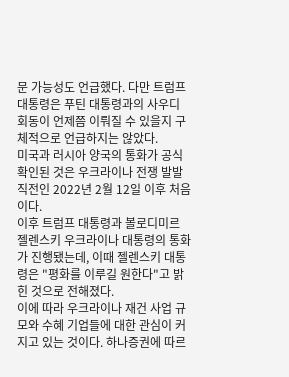문 가능성도 언급했다. 다만 트럼프 대통령은 푸틴 대통령과의 사우디 회동이 언제쯤 이뤄질 수 있을지 구체적으로 언급하지는 않았다.
미국과 러시아 양국의 통화가 공식 확인된 것은 우크라이나 전쟁 발발 직전인 2022년 2월 12일 이후 처음이다.
이후 트럼프 대통령과 볼로디미르 젤렌스키 우크라이나 대통령의 통화가 진행됐는데, 이때 젤렌스키 대통령은 "평화를 이루길 원한다"고 밝힌 것으로 전해졌다.
이에 따라 우크라이나 재건 사업 규모와 수혜 기업들에 대한 관심이 커지고 있는 것이다. 하나증권에 따르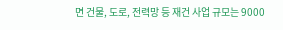면 건물, 도로, 전력망 등 재건 사업 규모는 9000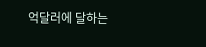억달러에 달하는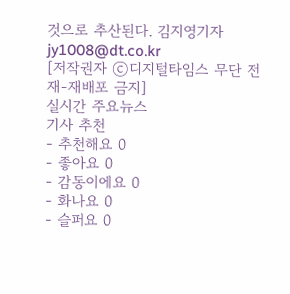것으로 추산된다. 김지영기자 jy1008@dt.co.kr
[저작권자 ⓒ디지털타임스 무단 전재-재배포 금지]
실시간 주요뉴스
기사 추천
- 추천해요 0
- 좋아요 0
- 감동이에요 0
- 화나요 0
- 슬퍼요 0